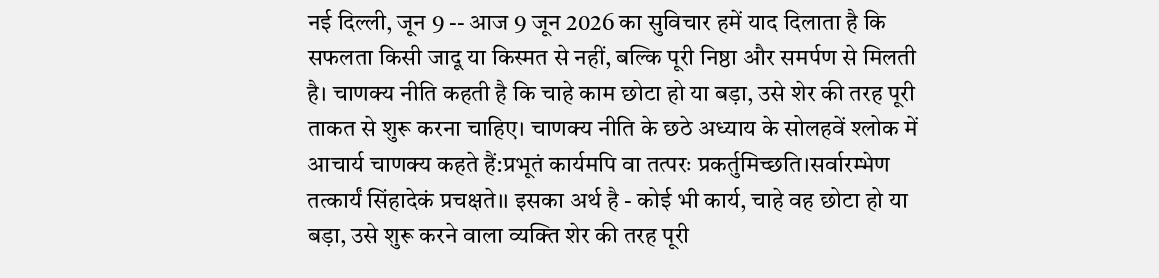नई दिल्ली, जून 9 -- आज 9 जून 2026 का सुविचार हमें याद दिलाता है कि सफलता किसी जादू या किस्मत से नहीं, बल्कि पूरी निष्ठा और समर्पण से मिलती है। चाणक्य नीति कहती है कि चाहे काम छोटा हो या बड़ा, उसे शेर की तरह पूरी ताकत से शुरू करना चाहिए। चाणक्य नीति के छठे अध्याय के सोलहवें श्लोक में आचार्य चाणक्य कहते हैं:प्रभूतं कार्यमपि वा तत्परः प्रकर्तुमिच्छति।सर्वारम्भेण तत्कार्यं सिंहादेकं प्रचक्षते।। इसका अर्थ है - कोई भी कार्य, चाहे वह छोटा हो या बड़ा, उसे शुरू करने वाला व्यक्ति शेर की तरह पूरी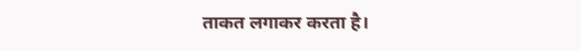ताकत लगाकर करता है।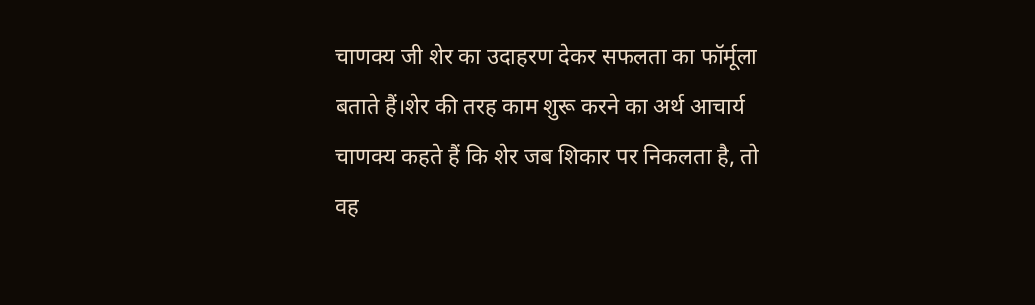चाणक्य जी शेर का उदाहरण देकर सफलता का फॉर्मूला बताते हैं।शेर की तरह काम शुरू करने का अर्थ आचार्य चाणक्य कहते हैं कि शेर जब शिकार पर निकलता है, तो वह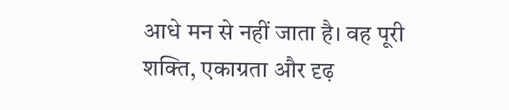आधे मन से नहीं जाता है। वह पूरी शक्ति, एकाग्रता और दृढ़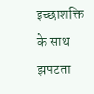इच्छाशक्ति के साथ झपटता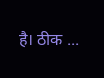है। ठीक ...